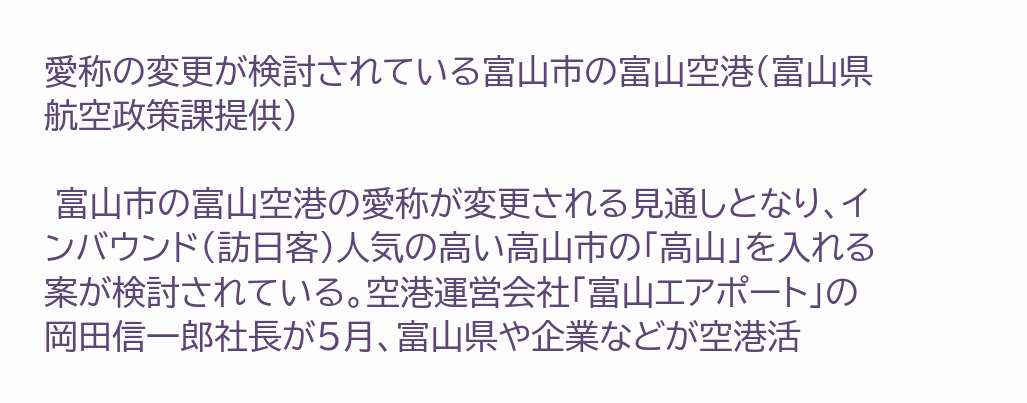愛称の変更が検討されている富山市の富山空港(富山県航空政策課提供)

 富山市の富山空港の愛称が変更される見通しとなり、インバウンド(訪日客)人気の高い高山市の「高山」を入れる案が検討されている。空港運営会社「富山エアポート」の岡田信一郎社長が5月、富山県や企業などが空港活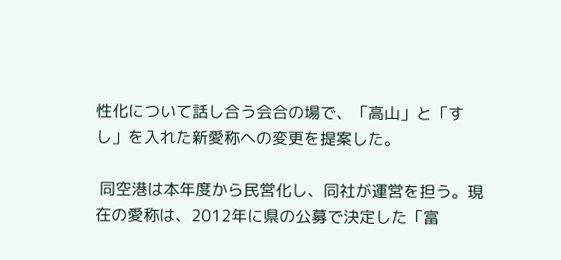性化について話し合う会合の場で、「高山」と「すし」を入れた新愛称への変更を提案した。

 同空港は本年度から民営化し、同社が運営を担う。現在の愛称は、2012年に県の公募で決定した「富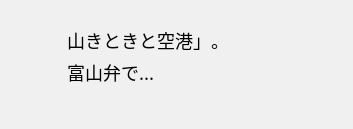山きときと空港」。富山弁で...